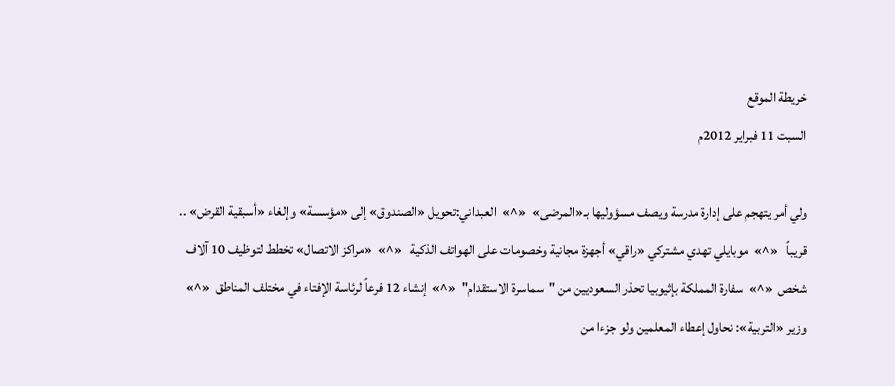خريطة الموقع
السبت 11 فبراير 2012م

ولي أمر يتهجم على إدارة مدرسة ويصف مسؤوليها بـ«المرضى»  «^»  العبداني:تحويل «الصندوق» إلى «مؤسسة» وإلغاء «أسبقية القرض» .. قريباً   «^»  موبايلي تهدي مشتركي «راقي» أجهزة مجانية وخصومات على الهواتف الذكية   «^»  «مراكز الاتصال» تخطط لتوظيف 10 آلاف شخص  «^»  سفارة المملكة بإثيوبيا تحذر السعوديين من "سماسرة الاستقدام"  «^»  إنشاء 12 فرعاً لرئاسة الإفتاء في مختلف المناطق  «^»  وزير «التربية»: نحاول إعطاء المعلمين ولو جزءا من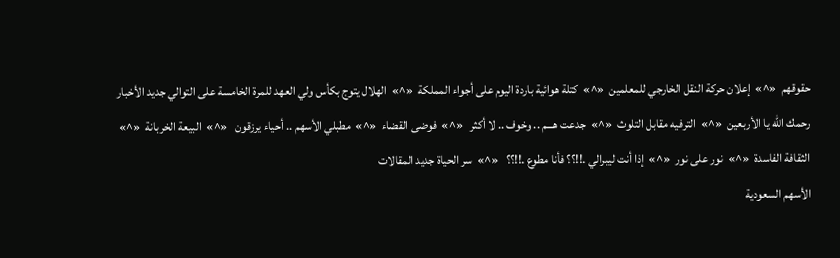حقوقهم  «^»  إعلان حركة النقل الخارجي للمعلمين  «^»  كتلة هوائية باردة اليوم على أجواء المملكة  «^»  الهلال يتوج بكأس ولي العهد للمرة الخامسة على التوالي جديد الأخبار
رحمك الله يا الأربعين  «^»  الترفيه مقابل التلوث  «^»  جدعت هـــم .. وخوف .. لا أكثر   «^»  فوضى القضاء  «^»  مطبلي الأسهم .. أحياء يرزقون   «^»  البيعة الخربانة  «^»  الثقافة الفاسدة  «^»  نور على نور  «^»  إذا أنت ليبرالي .!!؟؟ فأنا مطوع .!!؟؟   «^»  سر الحياة جديد المقالات
الأسهم السعودية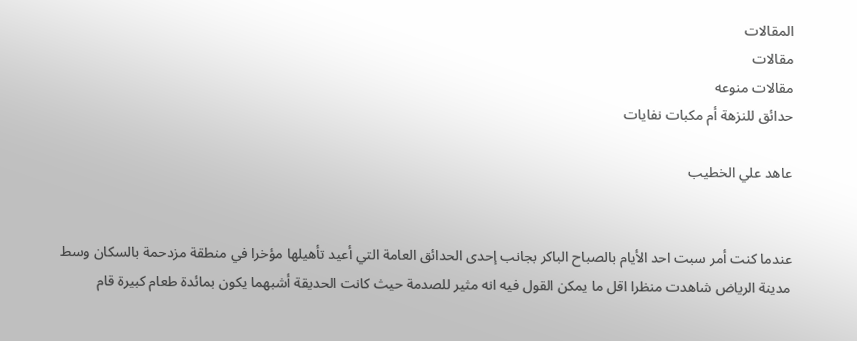المقالات
مقالات
مقالات منوعه
حدائق للنزهة أم مكبات نفايات

عاهد علي الخطيب


عندما كنت أمر سبت احد الأيام بالصباح الباكر بجانب إحدى الحدائق العامة التي أعيد تأهيلها مؤخرا في منطقة مزدحمة بالسكان وسط مدينة الرياض شاهدت منظرا اقل ما يمكن القول فيه انه مثير للصدمة حيث كانت الحديقة أشبهما يكون بمائدة طعام كبيرة قام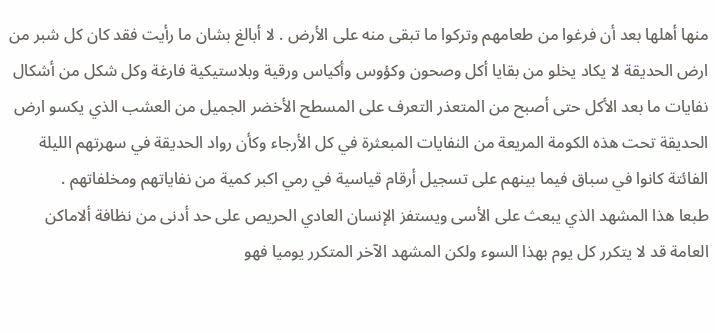منها أهلها بعد أن فرغوا من طعامهم وتركوا ما تبقى منه على الأرض . لا أبالغ بشان ما رأيت فقد كان كل شبر من ارض الحديقة لا يكاد يخلو من بقايا أكل وصحون وكؤوس وأكياس ورقية وبلاستيكية فارغة وكل شكل من أشكال نفايات ما بعد الأكل حتى أصبح من المتعذر التعرف على المسطح الأخضر الجميل من العشب الذي يكسو ارض الحديقة تحت هذه الكومة المريعة من النفايات المبعثرة في كل الأرجاء وكأن رواد الحديقة في سهرتهم الليلة الفائتة كانوا في سباق فيما بينهم على تسجيل أرقام قياسية في رمي اكبر كمية من نفاياتهم ومخلفاتهم .
طبعا هذا المشهد الذي يبعث على الأسى ويستفز الإنسان العادي الحريص على حد أدنى من نظافة ألاماكن العامة قد لا يتكرر كل يوم بهذا السوء ولكن المشهد الآخر المتكرر يوميا فهو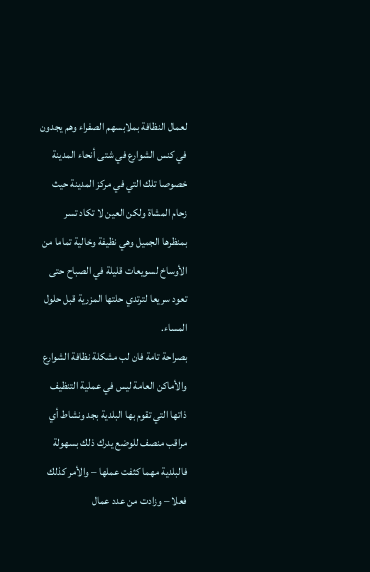لعمال النظافة بملابسهم الصفراء وهم يجدون في كنس الشوارع في شتى أنحاء المدينة خصوصا تلك التي في مركز المدينة حيث زحام المشاة ولكن العين لا تكاد تسر بمنظرها الجميل وهي نظيفة وخالية تماما من الأوساخ لسويعات قليلة في الصباح حتى تعود سريعا لترتدي حلتها المزرية قبل حلول المساء.
بصراحة تامة فان لب مشكلة نظافة الشوارع والأماكن العامة ليس في عملية التنظيف ذاتها التي تقوم بها البلدية بجد ونشاط أي مراقب منصف للوضع يدرك ذلك بسهولة فالبلدية مهما كثفت عملها – والأمر كذلك فعلا – وزادت من عدد عمال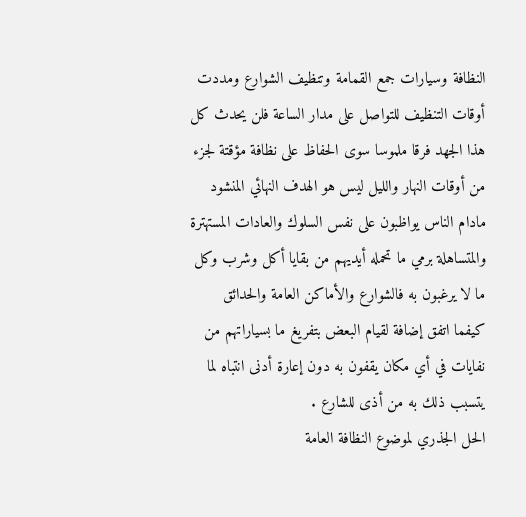النظافة وسيارات جمع القمامة وتنظيف الشوارع ومددت أوقات التنظيف للتواصل على مدار الساعة فلن يحدث كل هذا الجهد فرقا ملموسا سوى الحفاظ على نظافة مؤقتة لجزء من أوقات النهار والليل ليس هو الهدف النهائي المنشود مادام الناس يواظبون على نفس السلوك والعادات المستهترة والمتساهلة برمي ما تحمله أيديهم من بقايا أكل وشرب وكل ما لا يرغبون به فالشوارع والأماكن العامة والحدائق كيفما اتفق إضافة لقيام البعض بتفريغ ما بسياراتهم من نفايات في أي مكان يقفون به دون إعارة أدنى انتباه لما يتسبب ذلك به من أذى للشارع .
الحل الجذري لموضوع النظافة العامة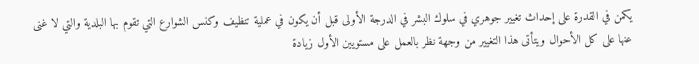يكمن في القدرة على إحداث تغيير جوهري في سلوك البشر في الدرجة الأولى قبل أن يكون في عملية تنظيف وكنس الشوارع التي تقوم بها البلدية والتي لا غنى عنها على كل الأحوال ويتأتى هذا التغيير من وجهة نظر بالعمل على مستويين الأول زيادة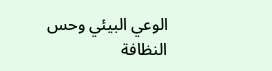الوعي البيئي وحس النظافة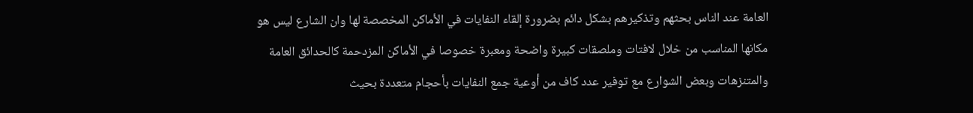العامة عند الناس بحثهم وتذكيرهم بشكل دائم بضرورة إلقاء النفايات في الأماكن المخصصة لها وان الشارع ليس هو مكانها المناسب من خلال لافتات وملصقات كبيرة واضحة ومعبرة خصوصا في الأماكن المزدحمة كالحدائق العامة والمتنزهات وبعض الشوارع مع توفير عدد كاف من أوعية جمع النفايات بأحجام متعددة بحيث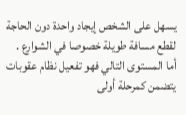يسهل على الشخص إيجاد واحدة دون الحاجة لقطع مسافة طويلة خصوصا في الشوارع .
أما المستوى التالي فهو تفعيل نظام عقوبات يتضمن كمرحلة أولى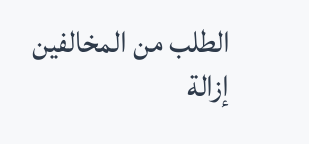الطلب من المخالفين إزالة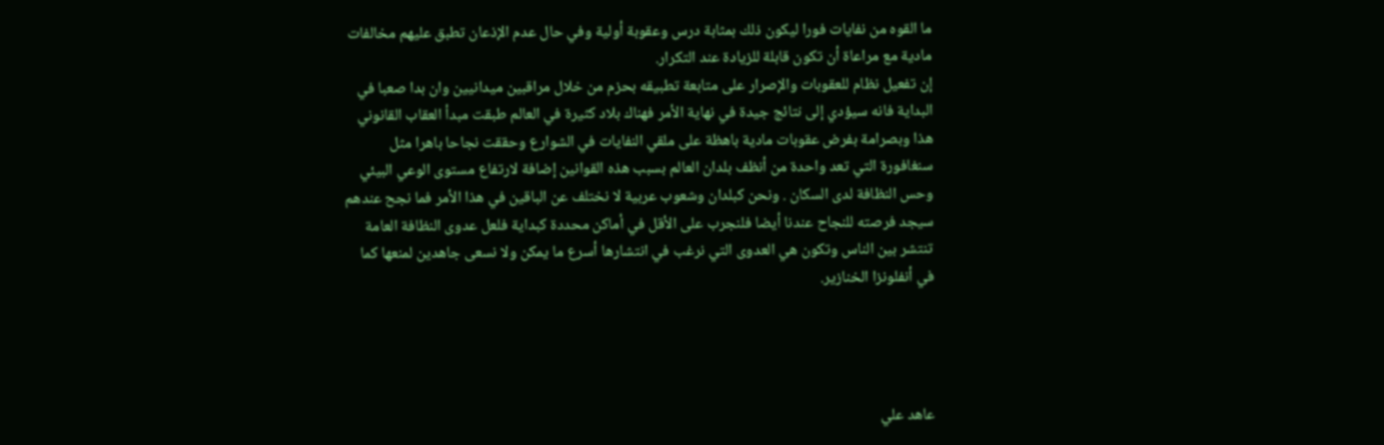ما القوه من نفايات فورا ليكون ذلك بمثابة درس وعقوبة أولية وفي حال عدم الإذعان تطبق عليهم مخالفات مادية مع مراعاة أن تكون قابلة للزيادة عند التكرار.
إن تفعيل نظام للعقوبات والإصرار على متابعة تطبيقه بحزم من خلال مراقبين ميدانيين وان بدا صعبا في البداية فانه سيؤدي إلى نتائج جيدة في نهاية الأمر فهناك بلاد كثيرة في العالم طبقت مبدأ العقاب القانوني هذا وبصرامة بفرض عقوبات مادية باهظة على ملقي النفايات في الشوارع وحققت نجاحا باهرا مثل سنغافورة التي تعد واحدة من أنظف بلدان العالم بسبب هذه القوانين إضافة لارتفاع مستوى الوعي البيئي وحس النظافة لدى السكان . ونحن كبلدان وشعوب عربية لا نختلف عن الباقين في هذا الأمر فما نجح عندهم سيجد فرصته للنجاح عندنا أيضا فلنجرب على الأقل في أماكن محددة كبداية فلعل عدوى النظافة العامة تنتشر بين الناس وتكون هي العدوى التي نرغب في انتشارها أسرع ما يمكن ولا نسعى جاهدين لمنعها كما في أنفلونزا الخنازير.




عاهد علي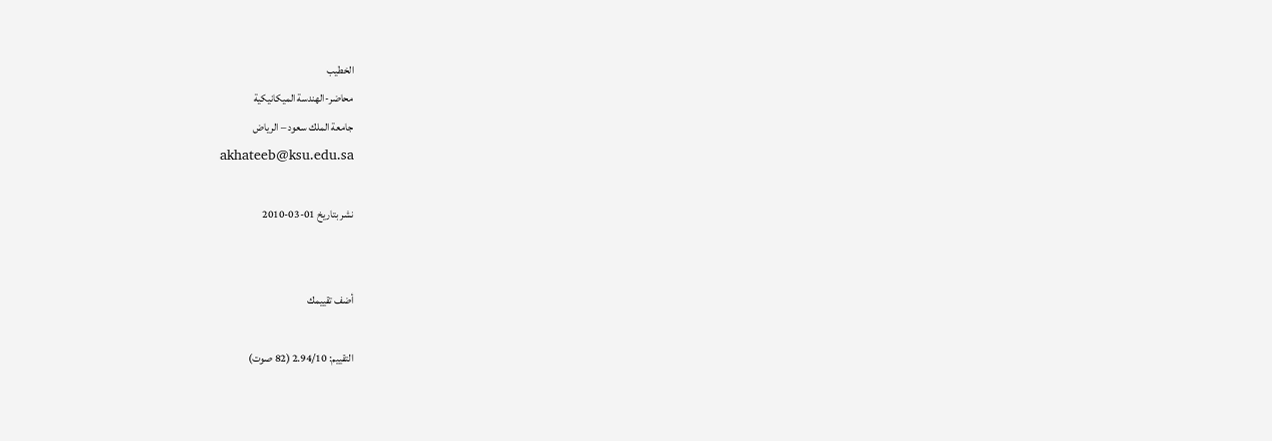الخطيب
محاضر-الهندسة الميكانيكية
جامعة الملك سعود – الرياض
akhateeb@ksu.edu.sa

نشر بتاريخ 01-03-2010


أضف تقييمك

التقييم: 2.94/10 (82 صوت)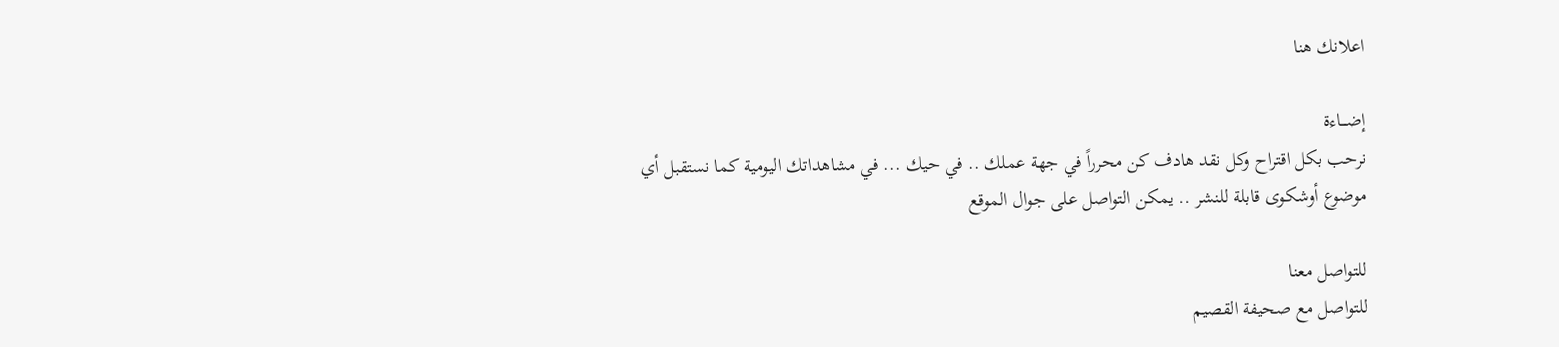اعلانك هنا

إضـــاءة
نرحب بكل اقتراح وكل نقد هادف كن محرراً في جهة عملك .. في حيك ... في مشاهداتك اليومية كما نستقبل أي موضوع أوشكوى قابلة للنشر .. يمكن التواصل على جوال الموقع

للتواصل معنا
للتواصل مع صحيفة القصيم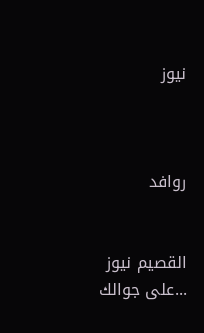نيوز



روافد


القصيم نيوز ...على جوالك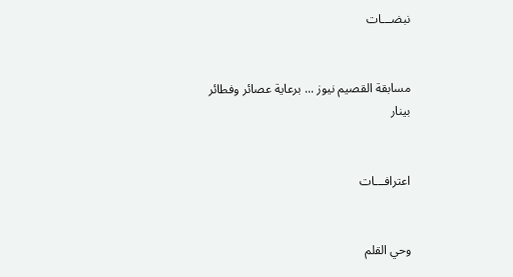نبضـــات


مسابقة القصيم نيوز ... برعاية عصائر وفطائر بينار


اعترافـــات


وحي القلم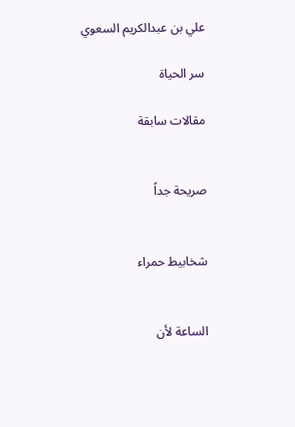علي بن عبدالكريم السعوي

سر الحياة

مقالات سابقة


صريحة جداً


شخابيط حمراء


الساعة لأن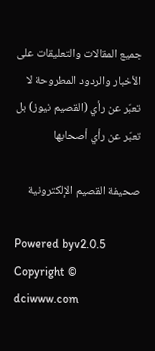جميع المقالات والتعليقات على الأخبار والردود المطروحة لا تعبّر عن رأي (القصيم نيوز) بل تعبّر عن رأي أصحابها

صحيفة القصيم الإلكترونية

Powered byv2.0.5
Copyright © dciwww.com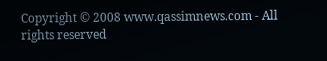Copyright © 2008 www.qassimnews.com - All rights reserved